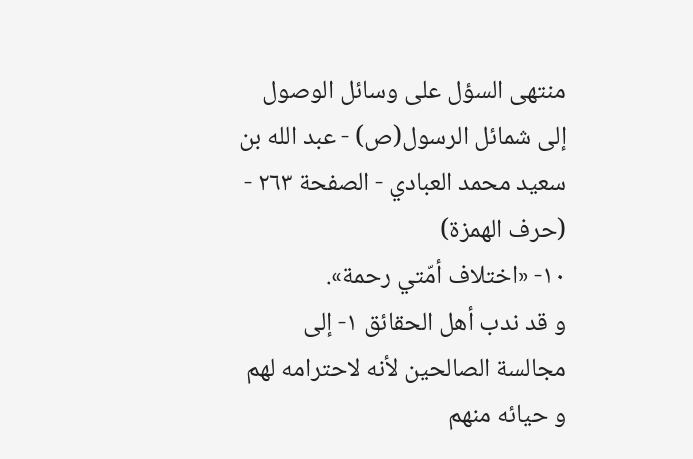منتهى السؤل على وسائل الوصول إلى شمائل الرسول(ص) - عبد الله بن سعيد محمد العبادي - الصفحة ٢٦٣ - (حرف الهمزة)
١٠- «اختلاف أمّتي رحمة».
و قد ندب أهل الحقائق ١- إلى مجالسة الصالحين لأنه لاحترامه لهم و حيائه منهم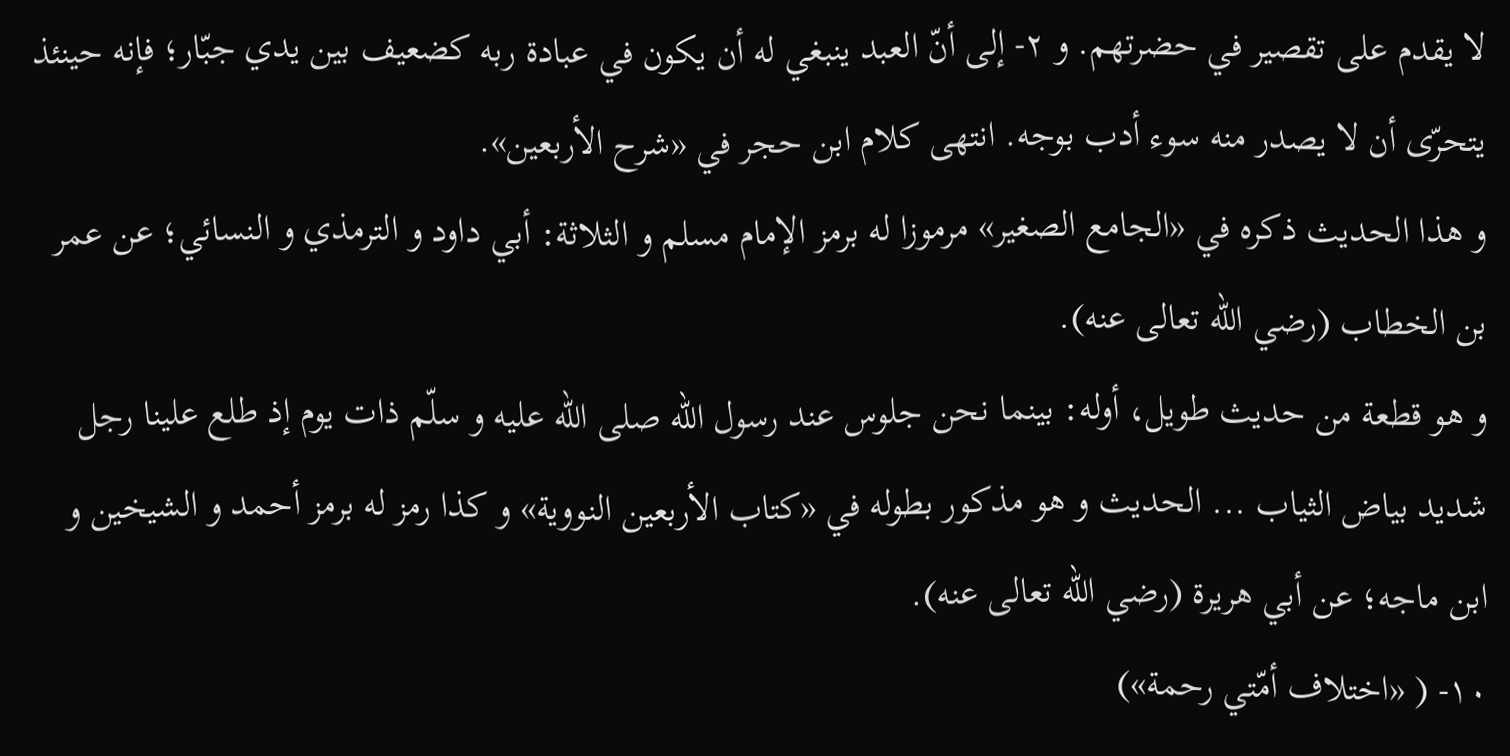لا يقدم على تقصير في حضرتهم. و ٢- إلى أنّ العبد ينبغي له أن يكون في عبادة ربه كضعيف بين يدي جبّار؛ فإنه حينئذ يتحرّى أن لا يصدر منه سوء أدب بوجه. انتهى كلام ابن حجر في «شرح الأربعين».
و هذا الحديث ذكره في «الجامع الصغير» مرموزا له برمز الإمام مسلم و الثلاثة: أبي داود و الترمذي و النسائي؛ عن عمر بن الخطاب (رضي الله تعالى عنه).
و هو قطعة من حديث طويل، أوله: بينما نحن جلوس عند رسول اللّه صلى اللّه عليه و سلّم ذات يوم إذ طلع علينا رجل شديد بياض الثياب ... الحديث و هو مذكور بطوله في «كتاب الأربعين النووية» و كذا رمز له برمز أحمد و الشيخين و ابن ماجه؛ عن أبي هريرة (رضي الله تعالى عنه).
١٠- ( «اختلاف أمّتي رحمة»)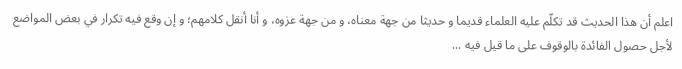اعلم أن هذا الحديث قد تكلّم عليه العلماء قديما و حديثا من جهة معناه، و من جهة عزوه، و أنا أنقل كلامهم؛ و إن وقع فيه تكرار في بعض المواضع لأجل حصول الفائدة بالوقوف على ما قيل فيه ...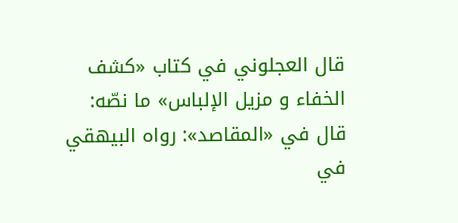قال العجلوني في كتاب «كشف الخفاء و مزيل الإلباس» ما نصّه:
قال في «المقاصد»: رواه البيهقي في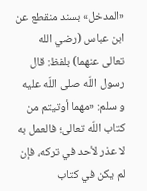«المدخل» بسند منقطع عن ابن عباس (رضي الله تعالى عنهما) بلفظ: قال رسول اللّه صلى اللّه عليه و سلم: «مهما أوتيتم من كتاب اللّه تعالى؛ فالعمل به لا عذر لأحد في تركه، فإن لم يكن في كتاب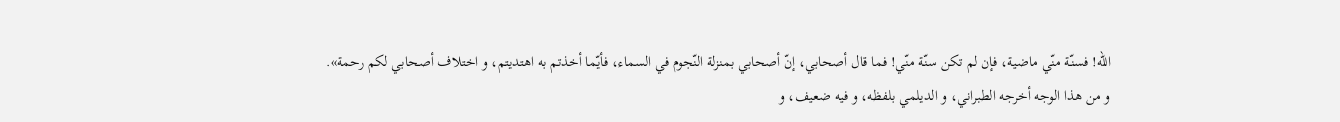اللّه! فسنّة منّي ماضية، فإن لم تكن سنّة منّي! فما قال أصحابي، إنّ أصحابي بمنزلة النّجوم في السماء، فأيّما أخذتم به اهتديتم، و اختلاف أصحابي لكم رحمة».
و من هذا الوجه أخرجه الطبراني، و الديلمي بلفظه، و فيه ضعيف، و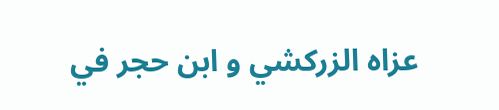عزاه الزركشي و ابن حجر في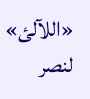«اللآلئ» لنصر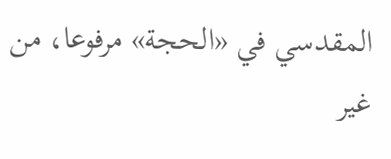المقدسي في «الحجة» مرفوعا، من غير